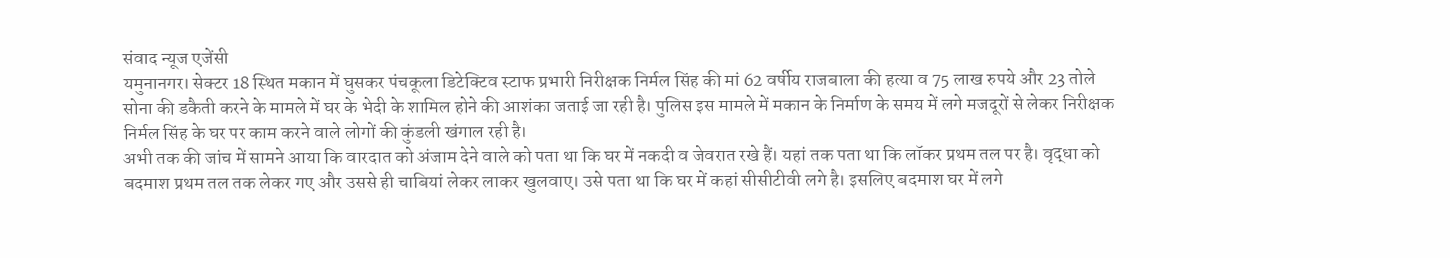संवाद न्यूज एजेंसी
यमुनानगर। सेक्टर 18 स्थित मकान में घुसकर पंचकूला डिटेक्टिव स्टाफ प्रभारी निरीक्षक निर्मल सिंह की मां 62 वर्षीय राजबाला की हत्या व 75 लाख रुपये और 23 तोले सोना की डकैती करने के मामले में घर के भेदी के शामिल होने की आशंका जताई जा रही है। पुलिस इस मामले में मकान के निर्माण के समय में लगे मजदूरों से लेकर निरीक्षक निर्मल सिंह के घर पर काम करने वाले लोगों की कुंडली खंगाल रही है।
अभी तक की जांच में सामने आया कि वारदात को अंजाम देने वाले को पता था कि घर में नकदी व जेवरात रखे हैं। यहां तक पता था कि लॉकर प्रथम तल पर है। वृद्धा को बदमाश प्रथम तल तक लेकर गए और उससे ही चाबियां लेकर लाकर खुलवाए। उसे पता था कि घर में कहां सीसीटीवी लगे है। इसलिए बदमाश घर में लगे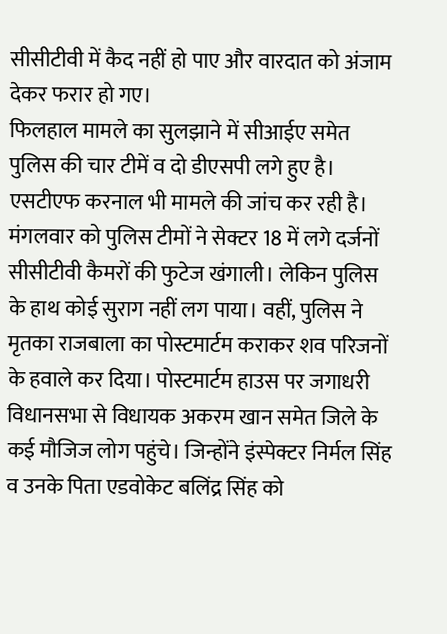सीसीटीवी में कैद नहीं हो पाए और वारदात को अंजाम देकर फरार हो गए।
फिलहाल मामले का सुलझाने में सीआईए समेत पुलिस की चार टीमें व दो डीएसपी लगे हुए है। एसटीएफ करनाल भी मामले की जांच कर रही है। मंगलवार को पुलिस टीमों ने सेक्टर 18 में लगे दर्जनों सीसीटीवी कैमरों की फुटेज खंगाली। लेकिन पुलिस के हाथ कोई सुराग नहीं लग पाया। वहीं, पुलिस ने मृतका राजबाला का पोस्टमार्टम कराकर शव परिजनों के हवाले कर दिया। पोस्टमार्टम हाउस पर जगाधरी विधानसभा से विधायक अकरम खान समेत जिले के कई मौजिज लोग पहुंचे। जिन्होंने इंस्पेक्टर निर्मल सिंह व उनके पिता एडवोकेट बलिंद्र सिंह को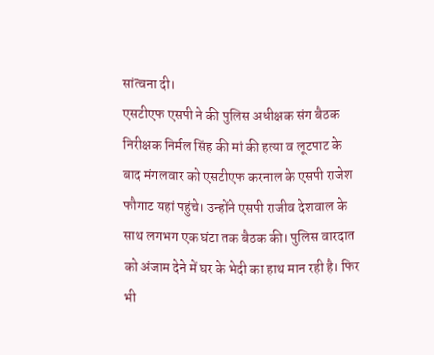सांत्वना दी।
एसटीएफ एसपी ने की पुलिस अधीक्षक संग बैठक
निरीक्षक निर्मल सिंह की मां की हत्या व लूटपाट के बाद मंगलवार को एसटीएफ करनाल के एसपी राजेश फौगाट यहां पहुंचे। उन्होंने एसपी राजीव देशवाल के साथ लगभग एक घंटा तक बैठक की। पुलिस वारदात को अंजाम देने में घर के भेदी का हाथ मान रही है। फिर भी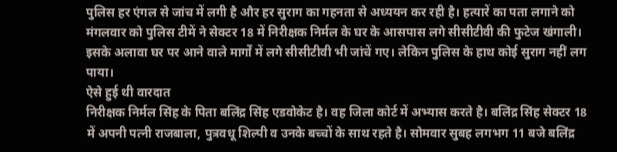पुलिस हर एंगल से जांच में लगी है और हर सुराग का गहनता से अध्ययन कर रही है। हत्यारें का पता लगाने को मंगलवार को पुलिस टीमें ने सेक्टर 18 में निरीक्षक निर्मल के घर के आसपास लगे सीसीटीवी की फुटेज खंगाली। इसके अलावा घर पर आने वाले मार्गों में लगे सीसीटीवी भी जांचें गए। लेकिन पुलिस के हाथ कोई सुराग नहीं लग पाया।
ऐसे हुई थी वारदात
निरीक्षक निर्मल सिंह के पिता बलिंद्र सिंह एडवोकेट है। वह जिला कोर्ट में अभ्यास करते है। बलिंद्र सिंह सेक्टर 18 में अपनी पत्नी राजबाला, पुत्रवधू शिल्पी व उनके बच्चों के साथ रहते है। सोमवार सुबह लगभग 11 बजे बलिंद्र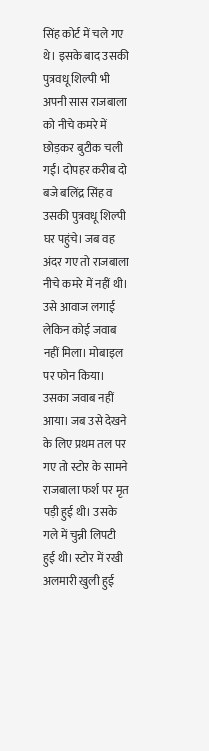सिंह कोर्ट में चले गए थे। इसके बाद उसकी पुत्रवधू शिल्पी भी अपनी सास राजबाला को नीचे कमरे में छोड़कर बुटीक चली गईं। दोपहर करीब दो बजे बलिंद्र सिंह व उसकी पुत्रवधू शिल्पी घर पहुंचे। जब वह अंदर गए तो राजबाला नीचे कमरे में नहीं थी। उसे आवाज लगाई लेकिन कोई जवाब नहीं मिला। मोबाइल पर फोन किया। उसका जवाब नहीं आया। जब उसे देखने के लिए प्रथम तल पर गए तो स्टोर के सामने राजबाला फर्श पर मृत पड़ी हुई थी। उसके गले में चुन्नी लिपटी हुई थी। स्टोर में रखी अलमारी खुली हुई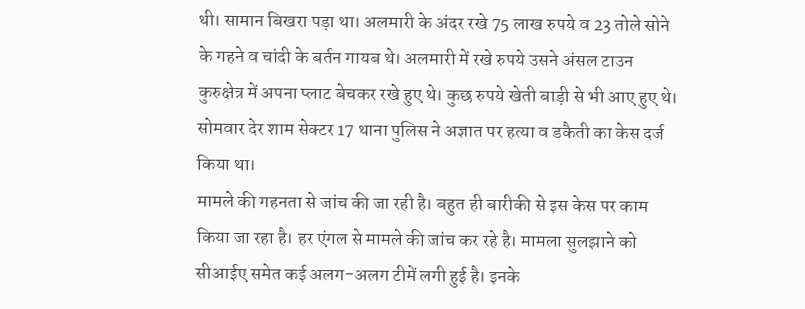थी। सामान बिखरा पड़ा था। अलमारी के अंदर रखे 75 लाख रुपये व 23 तोले सोने के गहने व चांदी के बर्तन गायब थे। अलमारी में रखे रुपये उसने अंसल टाउन कुरुक्षेत्र में अपना प्लाट बेचकर रखे हुए थे। कुछ रुपये खेती बाड़ी से भी आए हुए थे। सोमवार देर शाम सेक्टर 17 थाना पुलिस ने अज्ञात पर हत्या व डकैती का केस दर्ज किया था।
मामले की गहनता से जांच की जा रही है। बहुत ही बारीकी से इस केस पर काम किया जा रहा है। हर एंगल से मामले की जांच कर रहे है। मामला सुलझाने को सीआईए समेत कई अलग-अलग टीमें लगी हुई है। इनके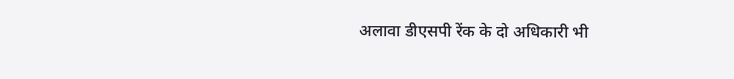अलावा डीएसपी रेंक के दो अधिकारी भी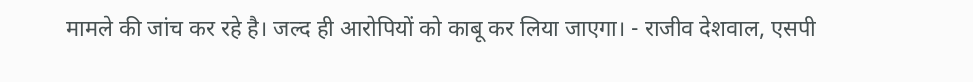मामले की जांच कर रहे है। जल्द ही आरोपियों को काबू कर लिया जाएगा। - राजीव देशवाल, एसपी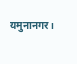यमुनानगर।